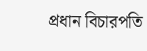প্রধান বিচারপতি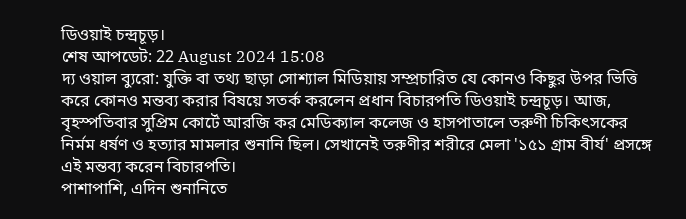ডিওয়াই চন্দ্রচূড়।
শেষ আপডেট: 22 August 2024 15:08
দ্য ওয়াল ব্যুরো: যুক্তি বা তথ্য ছাড়া সোশ্যাল মিডিয়ায় সম্প্রচারিত যে কোনও কিছুর উপর ভিত্তি করে কোনও মন্তব্য করার বিষয়ে সতর্ক করলেন প্রধান বিচারপতি ডিওয়াই চন্দ্রচূড়। আজ, বৃহস্পতিবার সুপ্রিম কোর্টে আরজি কর মেডিক্যাল কলেজ ও হাসপাতালে তরুণী চিকিৎসকের নির্মম ধর্ষণ ও হত্যার মামলার শুনানি ছিল। সেখানেই তরুণীর শরীরে মেলা '১৫১ গ্রাম বীর্য' প্রসঙ্গে এই মন্তব্য করেন বিচারপতি।
পাশাপাশি, এদিন শুনানিতে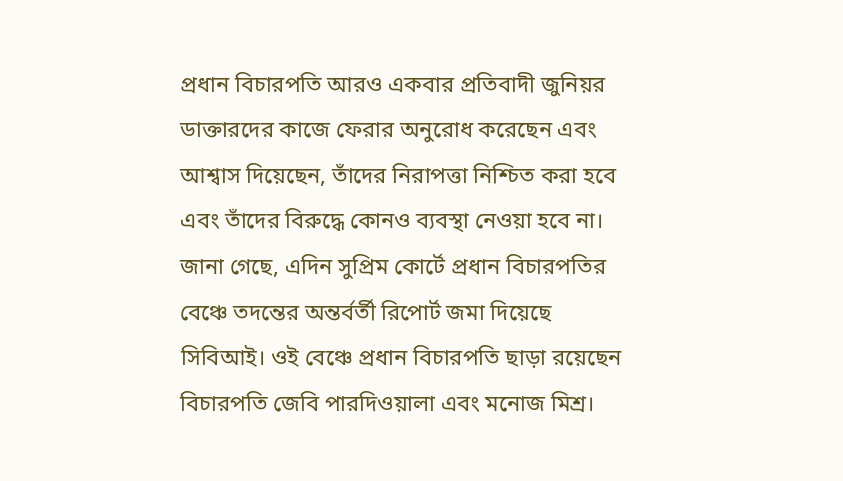প্রধান বিচারপতি আরও একবার প্রতিবাদী জুনিয়র ডাক্তারদের কাজে ফেরার অনুরোধ করেছেন এবং আশ্বাস দিয়েছেন, তাঁদের নিরাপত্তা নিশ্চিত করা হবে এবং তাঁদের বিরুদ্ধে কোনও ব্যবস্থা নেওয়া হবে না।
জানা গেছে, এদিন সুপ্রিম কোর্টে প্রধান বিচারপতির বেঞ্চে তদন্তের অন্তর্বর্তী রিপোর্ট জমা দিয়েছে সিবিআই। ওই বেঞ্চে প্রধান বিচারপতি ছাড়া রয়েছেন বিচারপতি জেবি পারদিওয়ালা এবং মনোজ মিশ্র।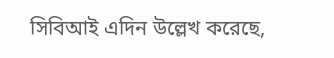সিবিআই এদিন উল্লেখ করেছে,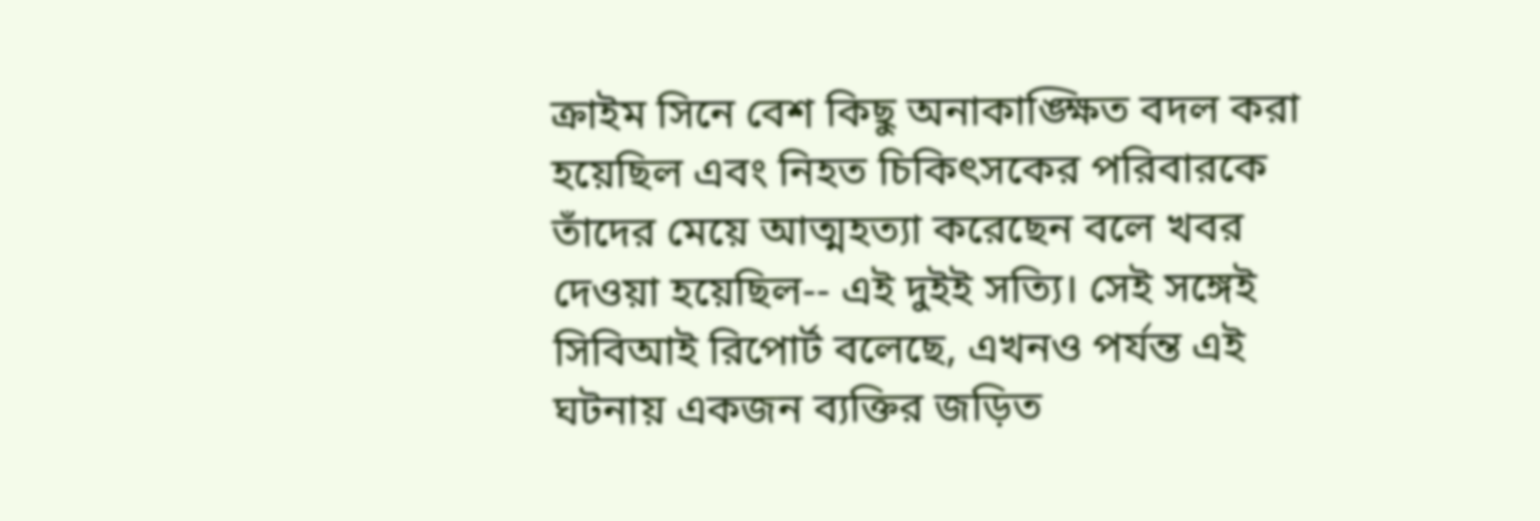ক্রাইম সিনে বেশ কিছু অনাকাঙ্ক্ষিত বদল করা হয়েছিল এবং নিহত চিকিৎসকের পরিবারকে তাঁদের মেয়ে আত্মহত্যা করেছেন বলে খবর দেওয়া হয়েছিল-- এই দুইই সত্যি। সেই সঙ্গেই সিবিআই রিপোর্ট বলেছে, এখনও পর্যন্ত এই ঘটনায় একজন ব্যক্তির জড়িত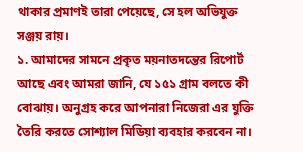থাকার প্রমাণই তারা পেয়েছে, সে হল অভিযুক্ত সঞ্জয় রায়।
১. আমাদের সামনে প্রকৃত ময়নাতদন্তের রিপোর্ট আছে এবং আমরা জানি, যে ১৫১ গ্রাম বলতে কী বোঝায়। অনুগ্রহ করে আপনারা নিজেরা এর যুক্তি তৈরি করতে সোশ্যাল মিডিয়া ব্যবহার করবেন না।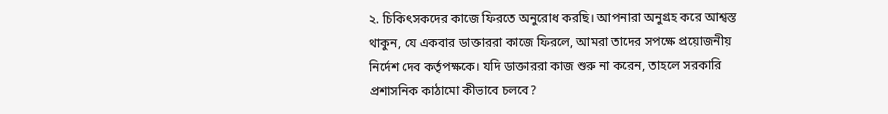২. চিকিৎসকদের কাজে ফিরতে অনুরোধ করছি। আপনারা অনুগ্রহ করে আশ্বস্ত থাকুন, যে একবার ডাক্তাররা কাজে ফিরলে, আমরা তাদের সপক্ষে প্রয়োজনীয় নির্দেশ দেব কর্তৃপক্ষকে। যদি ডাক্তাররা কাজ শুরু না করেন, তাহলে সরকারি প্রশাসনিক কাঠামো কীভাবে চলবে?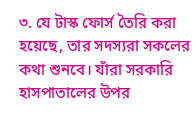৩. যে টাস্ক ফোর্স তৈরি করা হয়েছে, তার সদস্যরা সকলের কথা শুনবে। যাঁরা সরকারি হাসপাতালের উপর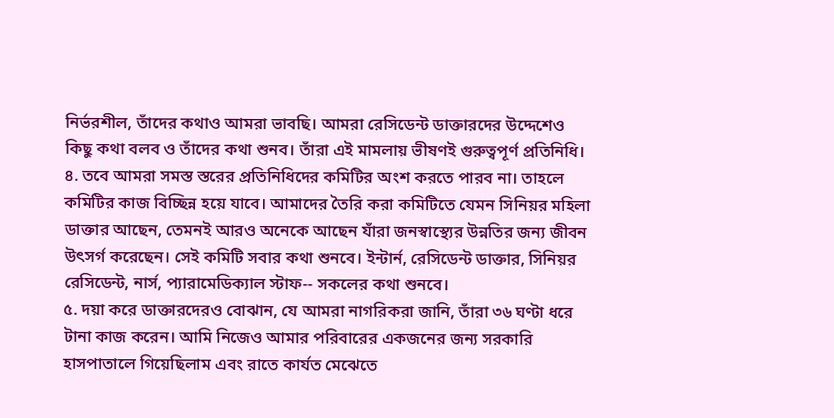নির্ভরশীল, তাঁদের কথাও আমরা ভাবছি। আমরা রেসিডেন্ট ডাক্তারদের উদ্দেশেও কিছু কথা বলব ও তাঁদের কথা শুনব। তাঁরা এই মামলায় ভীষণই গুরুত্বপূর্ণ প্রতিনিধি।
৪. তবে আমরা সমস্ত স্তরের প্রতিনিধিদের কমিটির অংশ করতে পারব না। তাহলে কমিটির কাজ বিচ্ছিন্ন হয়ে যাবে। আমাদের তৈরি করা কমিটিতে যেমন সিনিয়র মহিলা ডাক্তার আছেন, তেমনই আরও অনেকে আছেন যাঁরা জনস্বাস্থ্যের উন্নতির জন্য জীবন উৎসর্গ করেছেন। সেই কমিটি সবার কথা শুনবে। ইন্টার্ন, রেসিডেন্ট ডাক্তার, সিনিয়র রেসিডেন্ট, নার্স, প্যারামেডিক্যাল স্টাফ-- সকলের কথা শুনবে।
৫. দয়া করে ডাক্তারদেরও বোঝান, যে আমরা নাগরিকরা জানি, তাঁরা ৩৬ ঘণ্টা ধরে টানা কাজ করেন। আমি নিজেও আমার পরিবারের একজনের জন্য সরকারি হাসপাতালে গিয়েছিলাম এবং রাতে কার্যত মেঝেতে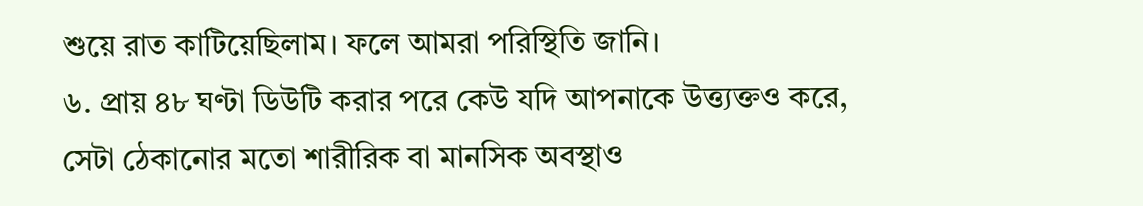শুয়ে রাত কাটিয়েছিলাম। ফলে আমরা পরিস্থিতি জানি।
৬. প্রায় ৪৮ ঘণ্টা ডিউটি করার পরে কেউ যদি আপনাকে উত্ত্যক্তও করে, সেটা ঠেকানোর মতো শারীরিক বা মানসিক অবস্থাও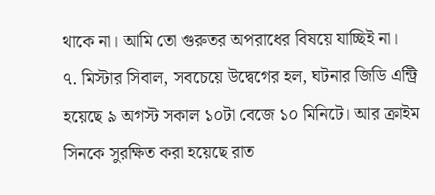থাকে না। আমি তো গুরুতর অপরাধের বিষয়ে যাচ্ছিই না।
৭. মিস্টার সিবাল, সবচেয়ে উদ্বেগের হল, ঘটনার জিডি এন্ট্রি হয়েছে ৯ অগস্ট সকাল ১০টা বেজে ১০ মিনিটে। আর ক্রাইম সিনকে সুরক্ষিত করা হয়েছে রাত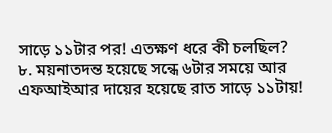সাড়ে ১১টার পর! এতক্ষণ ধরে কী চলছিল?
৮. ময়নাতদন্ত হয়েছে সন্ধে ৬টার সময়ে আর এফআইআর দায়ের হয়েছে রাত সাড়ে ১১টায়!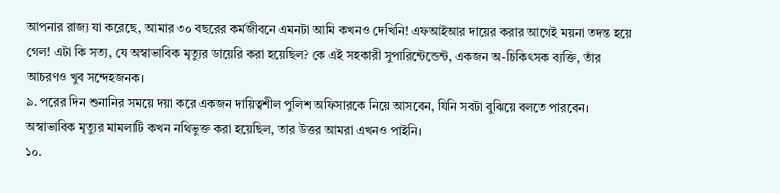আপনার রাজ্য যা করেছে, আমার ৩০ বছরের কর্মজীবনে এমনটা আমি কখনও দেখিনি! এফআইআর দায়ের করার আগেই ময়না তদন্ত হয়ে গেল! এটা কি সত্য, যে অস্বাভাবিক মৃত্যুর ডায়েরি করা হয়েছিল? কে এই সহকারী সুপারিন্টেন্ডেন্ট, একজন অ-চিকিৎসক ব্যক্তি, তাঁর আচরণও খুব সন্দেহজনক।
৯. পরের দিন শুনানির সময়ে দয়া করে একজন দায়িত্বশীল পুলিশ অফিসারকে নিয়ে আসবেন, যিনি সবটা বুঝিয়ে বলতে পারবেন। অস্বাভাবিক মৃত্যুর মামলাটি কখন নথিভুক্ত করা হয়েছিল, তার উত্তর আমরা এখনও পাইনি।
১০.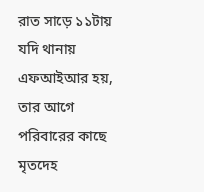রাত সাড়ে ১১টায় যদি থানায় এফআইআর হয়, তার আগে পরিবারের কাছে মৃতদেহ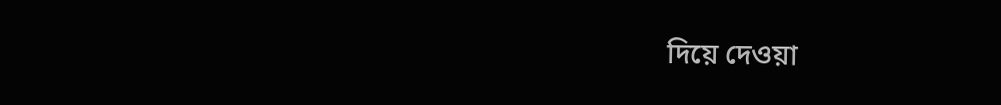দিয়ে দেওয়া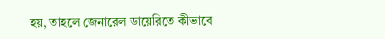হয়, তাহলে জেনারেল ডায়েরিতে কীভাবে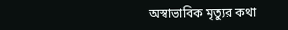অস্বাভাবিক মৃত্যুর কথা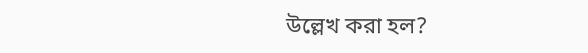উল্লেখ করা হল?